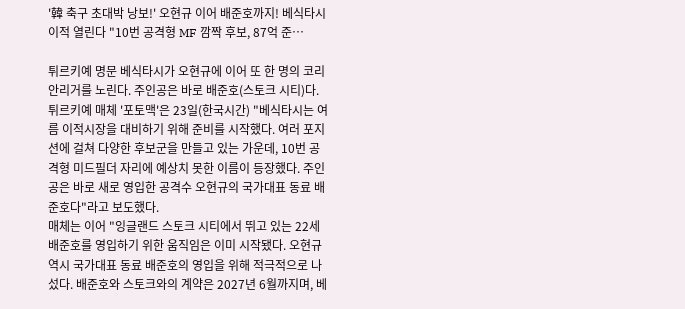'韓 축구 초대박 낭보!' 오현규 이어 배준호까지! 베식타시 이적 열린다 "10번 공격형 MF 깜짝 후보, 87억 준…

튀르키예 명문 베식타시가 오현규에 이어 또 한 명의 코리안리거를 노린다. 주인공은 바로 배준호(스토크 시티)다.
튀르키예 매체 '포토맥'은 23일(한국시간) "베식타시는 여름 이적시장을 대비하기 위해 준비를 시작했다. 여러 포지션에 걸쳐 다양한 후보군을 만들고 있는 가운데, 10번 공격형 미드필더 자리에 예상치 못한 이름이 등장했다. 주인공은 바로 새로 영입한 공격수 오현규의 국가대표 동료 배준호다"라고 보도했다.
매체는 이어 "잉글랜드 스토크 시티에서 뛰고 있는 22세 배준호를 영입하기 위한 움직임은 이미 시작됐다. 오현규 역시 국가대표 동료 배준호의 영입을 위해 적극적으로 나섰다. 배준호와 스토크와의 계약은 2027년 6월까지며, 베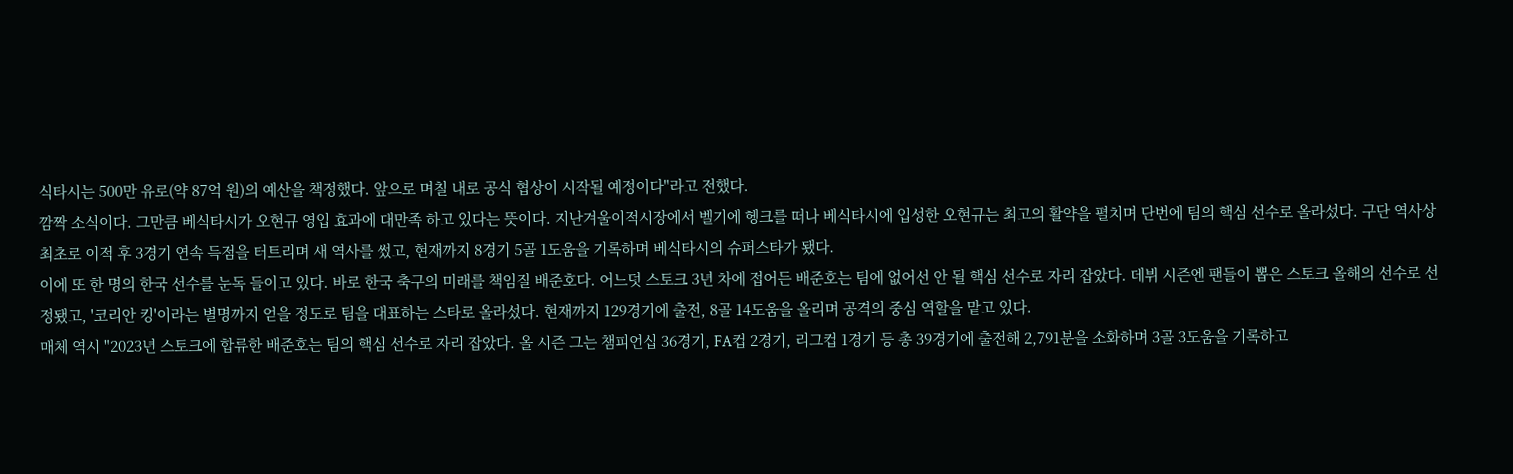식타시는 500만 유로(약 87억 원)의 예산을 책정했다. 앞으로 며칠 내로 공식 협상이 시작될 예정이다"라고 전했다.
깜짝 소식이다. 그만큼 베식타시가 오현규 영입 효과에 대만족 하고 있다는 뜻이다. 지난겨울이적시장에서 벨기에 헹크를 떠나 베식타시에 입성한 오현규는 최고의 활약을 펼치며 단번에 팀의 핵심 선수로 올라섰다. 구단 역사상 최초로 이적 후 3경기 연속 득점을 터트리며 새 역사를 썼고, 현재까지 8경기 5골 1도움을 기록하며 베식타시의 슈퍼스타가 됐다.
이에 또 한 명의 한국 선수를 눈독 들이고 있다. 바로 한국 축구의 미래를 책임질 배준호다. 어느덧 스토크 3년 차에 접어든 배준호는 팀에 없어선 안 될 핵심 선수로 자리 잡았다. 데뷔 시즌엔 팬들이 뽑은 스토크 올해의 선수로 선정됐고, '코리안 킹'이라는 별명까지 얻을 정도로 팀을 대표하는 스타로 올라섰다. 현재까지 129경기에 출전, 8골 14도움을 올리며 공격의 중심 역할을 맡고 있다.
매체 역시 "2023년 스토크에 합류한 배준호는 팀의 핵심 선수로 자리 잡았다. 올 시즌 그는 챔피언십 36경기, FA컵 2경기, 리그컵 1경기 등 총 39경기에 출전해 2,791분을 소화하며 3골 3도움을 기록하고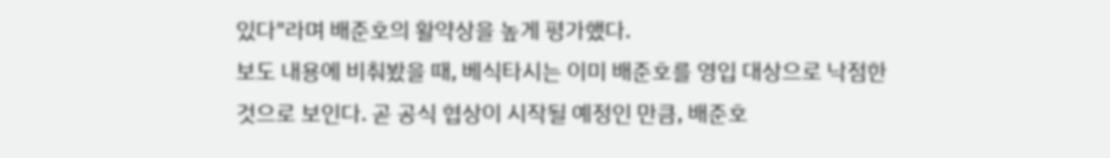있다"라며 배준호의 활약상을 높게 평가했다.
보도 내용에 비춰봤을 때, 베식타시는 이미 배준호를 영입 대상으로 낙점한 것으로 보인다. 곧 공식 협상이 시작될 예정인 만큼, 배준호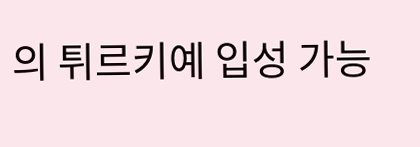의 튀르키예 입성 가능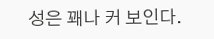성은 꽤나 커 보인다.